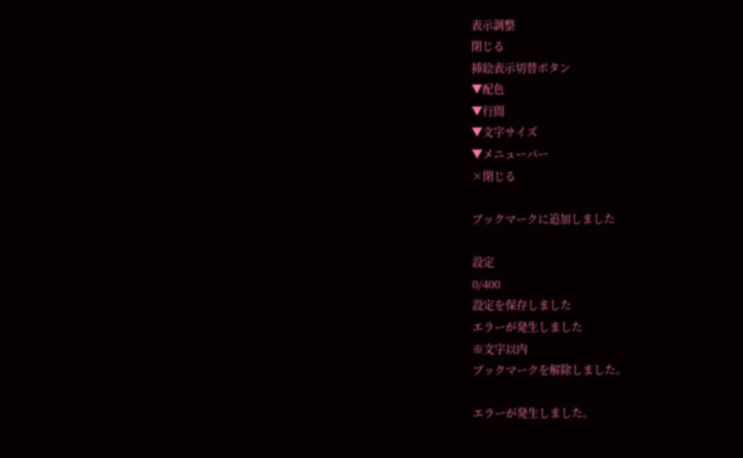表示調整
閉じる
挿絵表示切替ボタン
▼配色
▼行間
▼文字サイズ
▼メニューバー
×閉じる

ブックマークに追加しました

設定
0/400
設定を保存しました
エラーが発生しました
※文字以内
ブックマークを解除しました。

エラーが発生しました。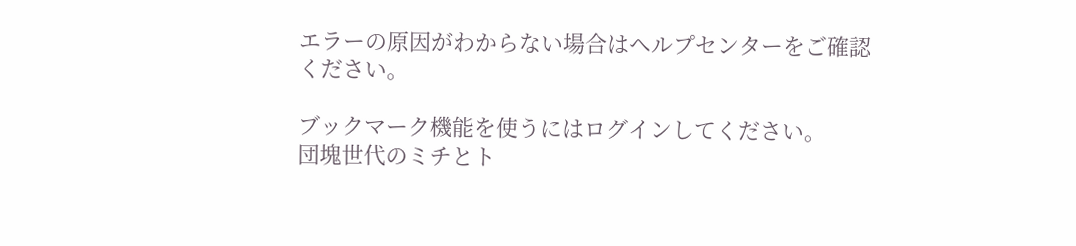エラーの原因がわからない場合はヘルプセンターをご確認ください。

ブックマーク機能を使うにはログインしてください。
団塊世代のミチとト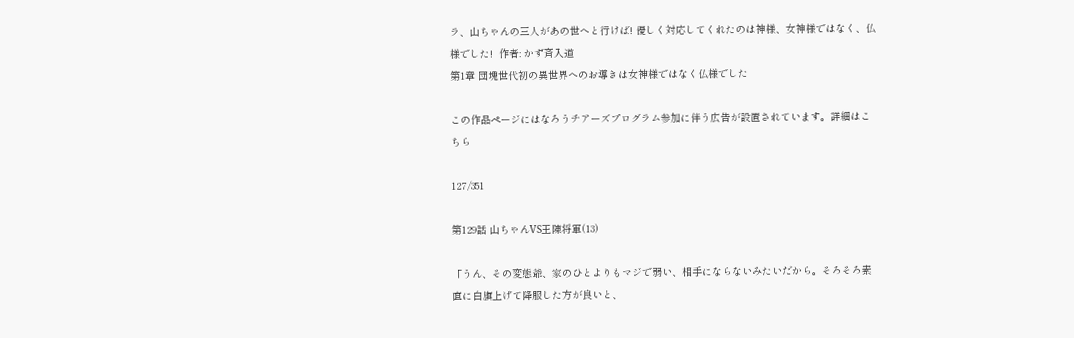ラ、山ちゃんの三人があの世へと行けば! 優しく対応してくれたのは神様、女神様ではなく、仏様でした!  作者: かず斉入道
第1章 団塊世代初の異世界へのお導きは女神様ではなく仏様でした

この作品ページにはなろうチアーズプログラム参加に伴う広告が設置されています。詳細はこちら

127/351

第129話 山ちゃんVS王陳将軍(13)

「うん、その変態爺、家のひとよりもマジで弱い、相手にならないみたいだから。そろそろ素直に白旗上げて降服した方が良いと、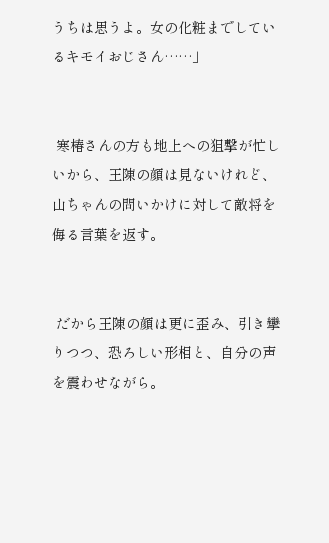うちは思うよ。女の化粧までしているキモイおじさん……」


 寒椿さんの方も地上への狙撃が忙しいから、王陳の顔は見ないけれど、山ちゃんの問いかけに対して敵将を侮る言葉を返す。


 だから王陳の顔は更に歪み、引き攣りつつ、恐ろしい形相と、自分の声を震わせながら。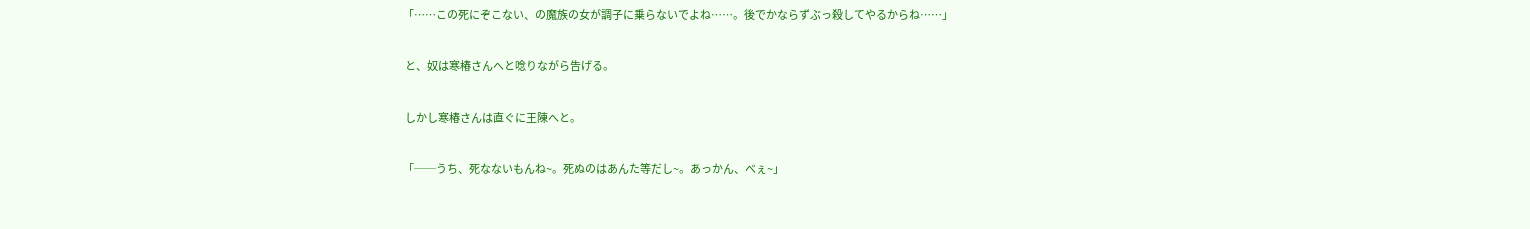「……この死にぞこない、の魔族の女が調子に乗らないでよね……。後でかならずぶっ殺してやるからね……」


 と、奴は寒椿さんへと唸りながら告げる。


 しかし寒椿さんは直ぐに王陳へと。


「──うち、死なないもんね~。死ぬのはあんた等だし~。あっかん、べぇ~」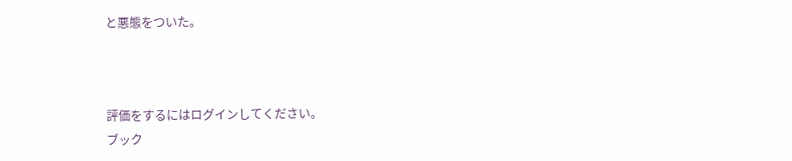と悪態をついた。



評価をするにはログインしてください。
ブック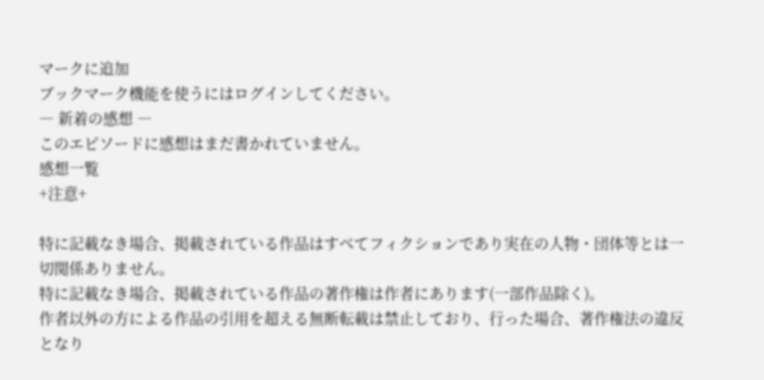マークに追加
ブックマーク機能を使うにはログインしてください。
― 新着の感想 ―
このエピソードに感想はまだ書かれていません。
感想一覧
+注意+

特に記載なき場合、掲載されている作品はすべてフィクションであり実在の人物・団体等とは一切関係ありません。
特に記載なき場合、掲載されている作品の著作権は作者にあります(一部作品除く)。
作者以外の方による作品の引用を超える無断転載は禁止しており、行った場合、著作権法の違反となり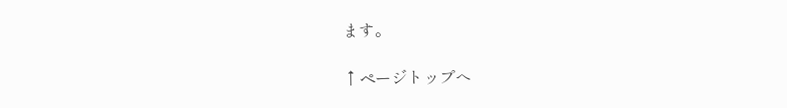ます。

↑ページトップへ